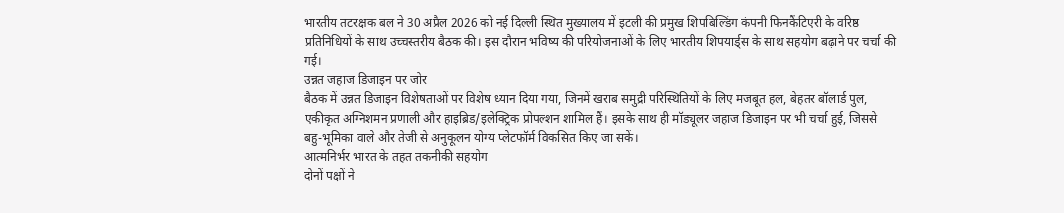भारतीय तटरक्षक बल ने 30 अप्रैल 2026 को नई दिल्ली स्थित मुख्यालय में इटली की प्रमुख शिपबिल्डिंग कंपनी फिनकैंटिएरी के वरिष्ठ प्रतिनिधियों के साथ उच्चस्तरीय बैठक की। इस दौरान भविष्य की परियोजनाओं के लिए भारतीय शिपयार्ड्स के साथ सहयोग बढ़ाने पर चर्चा की गई।
उन्नत जहाज डिजाइन पर जोर
बैठक में उन्नत डिजाइन विशेषताओं पर विशेष ध्यान दिया गया, जिनमें खराब समुद्री परिस्थितियों के लिए मजबूत हल, बेहतर बॉलार्ड पुल, एकीकृत अग्निशमन प्रणाली और हाइब्रिड/इलेक्ट्रिक प्रोपल्शन शामिल हैं। इसके साथ ही मॉड्यूलर जहाज डिजाइन पर भी चर्चा हुई, जिससे बहु-भूमिका वाले और तेजी से अनुकूलन योग्य प्लेटफॉर्म विकसित किए जा सकें।
आत्मनिर्भर भारत के तहत तकनीकी सहयोग
दोनों पक्षों ने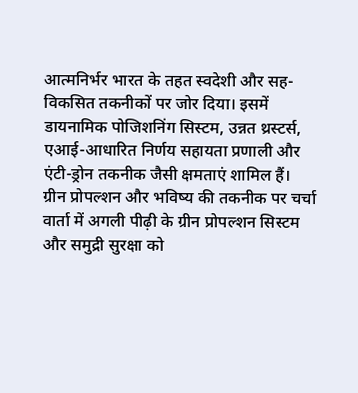आत्मनिर्भर भारत के तहत स्वदेशी और सह-विकसित तकनीकों पर जोर दिया। इसमें डायनामिक पोजिशनिंग सिस्टम, उन्नत थ्रस्टर्स, एआई-आधारित निर्णय सहायता प्रणाली और एंटी-ड्रोन तकनीक जैसी क्षमताएं शामिल हैं।
ग्रीन प्रोपल्शन और भविष्य की तकनीक पर चर्चा
वार्ता में अगली पीढ़ी के ग्रीन प्रोपल्शन सिस्टम और समुद्री सुरक्षा को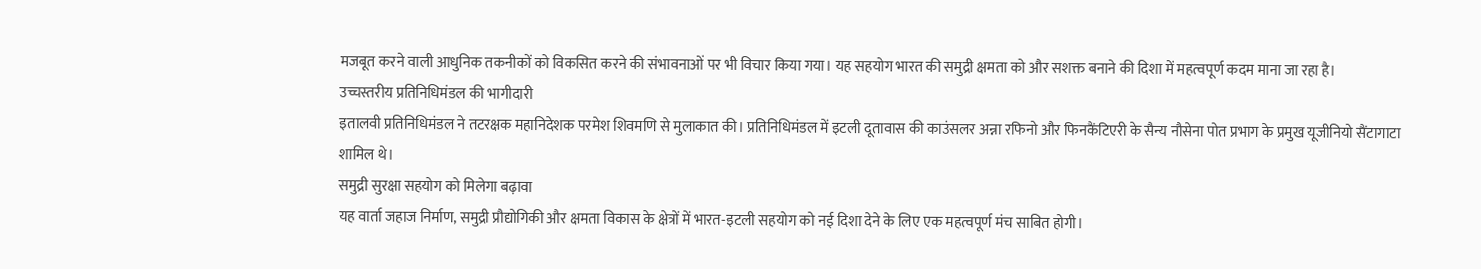मजबूत करने वाली आधुनिक तकनीकों को विकसित करने की संभावनाओं पर भी विचार किया गया। यह सहयोग भारत की समुद्री क्षमता को और सशक्त बनाने की दिशा में महत्वपूर्ण कदम माना जा रहा है।
उच्चस्तरीय प्रतिनिधिमंडल की भागीदारी
इतालवी प्रतिनिधिमंडल ने तटरक्षक महानिदेशक परमेश शिवमणि से मुलाकात की। प्रतिनिधिमंडल में इटली दूतावास की काउंसलर अन्ना रफिनो और फिनकैंटिएरी के सैन्य नौसेना पोत प्रभाग के प्रमुख यूजीनियो सैंटागाटा शामिल थे।
समुद्री सुरक्षा सहयोग को मिलेगा बढ़ावा
यह वार्ता जहाज निर्माण, समुद्री प्रौद्योगिकी और क्षमता विकास के क्षेत्रों में भारत-इटली सहयोग को नई दिशा देने के लिए एक महत्वपूर्ण मंच साबित होगी।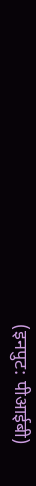(इनपुट: पीआईबी)